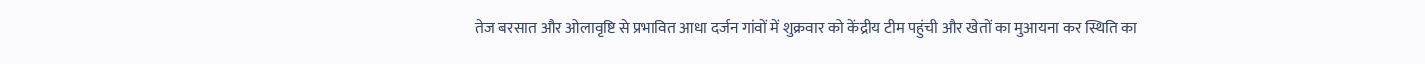तेज बरसात और ओलावृष्टि से प्रभावित आधा दर्जन गांवों में शुक्रवार को केंद्रीय टीम पहुंची और खेतों का मुआयना कर स्थिति का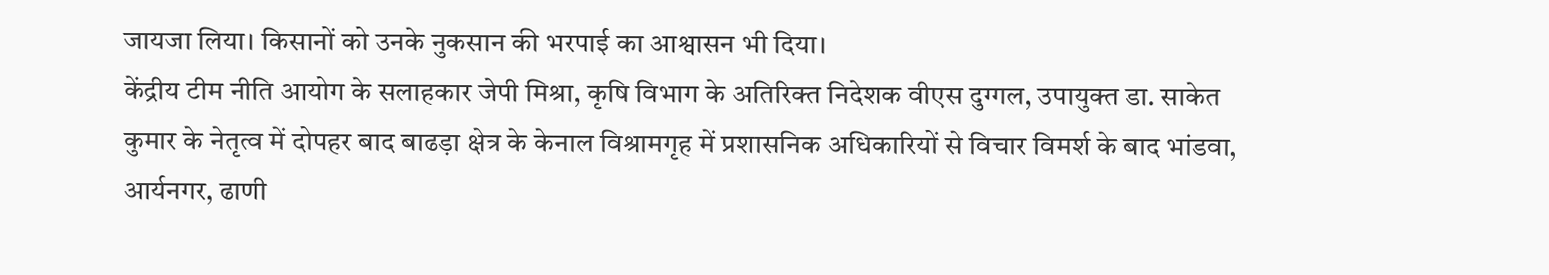जायजा लिया। किसानों को उनके नुकसान की भरपाई का आश्वासन भी दिया।
केंद्रीय टीम नीति आयोग के सलाहकार जेपी मिश्रा, कृषि विभाग के अतिरिक्त निदेशक वीएस दुग्गल, उपायुक्त डा. साकेत कुमार के नेतृत्व में दोपहर बाद बाढड़ा क्षेत्र के केनाल विश्रामगृह में प्रशासनिक अधिकारियों से विचार विमर्श के बाद भांडवा, आर्यनगर, ढाणी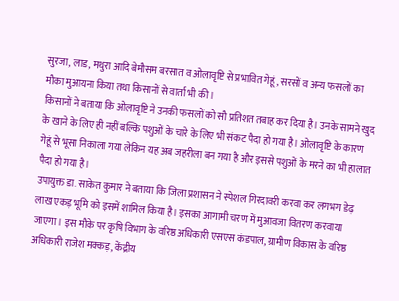सुरजा, लाड, मथुरा आदि बेमौसम बरसात व ओलावृष्टि से प्रभावित गेहूं, सरसों व अन्य फसलों का मौका मुआयना किया तथा किसानों से वार्ता भी की।
किसानों ने बताया कि ओलावृष्टि ने उनकी फसलों को सौ प्रतिशत तबाह कर दिया है। उनके सामने खुद के खाने के लिए ही नहीं बल्कि पशुओं के चारे के लिए भी संकट पैदा हो गया है। ओलावृष्टि के कारण गेहूं से भूसा निकाला गया लेकिन यह अब जहरीला बन गया है और इससे पशुओं के मरने का भी हालात पैदा हो गया है।
उपायुक्त डा. साकेत कुमार ने बताया कि जिला प्रशासन ने स्पेशल गिरदावरी करवा कर लगभग डेढ़ लाख एकड़ भूमि को इसमें शामिल किया है। इसका आगामी चरण में मुआवजा वितरण करवाया जाएगा। इस मौके पर कृषि विभाग के वरिष्ठ अधिकारी एसएस कंडपाल, ग्रामीण विकास के वरिष्ठ अधिकारी राजेश मक्कड़, केंद्रीय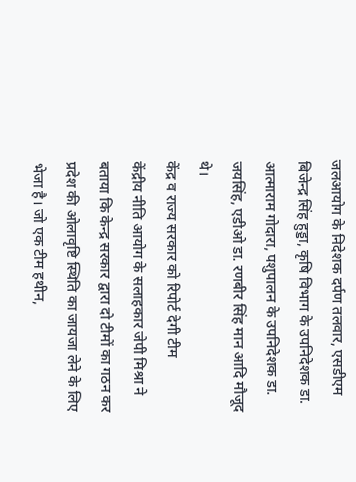जलआयोग के निदेशक दर्पण तलवार, एसडीएम बिजेन्द्र सिंह हुड्डा, कृषि विभाग के उपनिदेशक डा. आत्माराम गोदारा, पशुपालन के उपनिदेशक डा. जयसिंह, एडीओ डा. रणबीर सिंह मान आदि मौजूद थे।
केंद्र व राज्य सरकार को रिपोर्ट देगी टीम
केंद्रीय नीति आयोग के सलाहकार जेपी मिश्रा ने बताया कि केन्द्र सरकार द्वारा दो टीमों का गठन कर प्रदेश की ओलावृष्टि स्थिति का जायजा लेने के लिए भेजा है। जो एक टीम हथीन,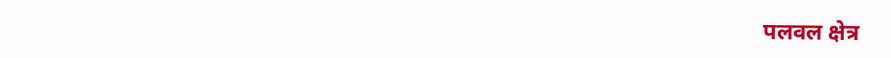पलवल क्षेत्र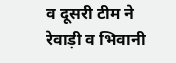व दूसरी टीम ने रेवाड़ी व भिवानी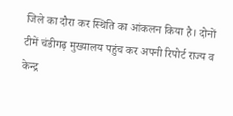जिले का दौरा कर स्थिति का आंकलन किया है। दोनों टीमें चंडीगढ़ मुख्यालय पहुंच कर अपनी रिपोर्ट राज्य व केन्द्र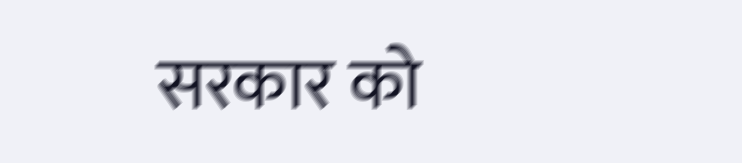सरकार को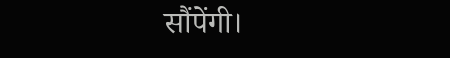सौंपेंगी।